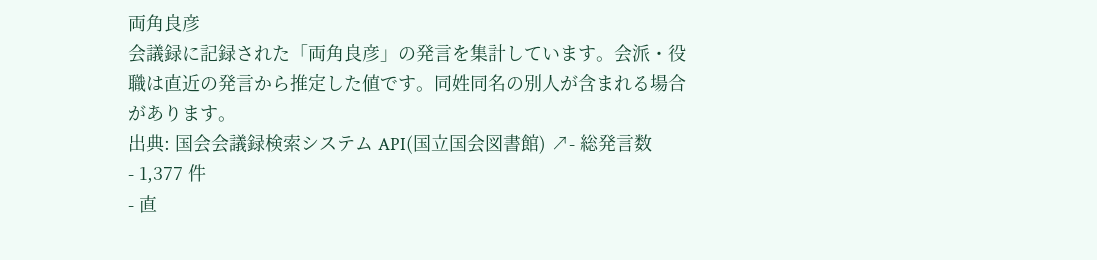両角良彦
会議録に記録された「両角良彦」の発言を集計しています。会派・役職は直近の発言から推定した値です。同姓同名の別人が含まれる場合があります。
出典: 国会会議録検索システム API(国立国会図書館) ↗- 総発言数
- 1,377 件
- 直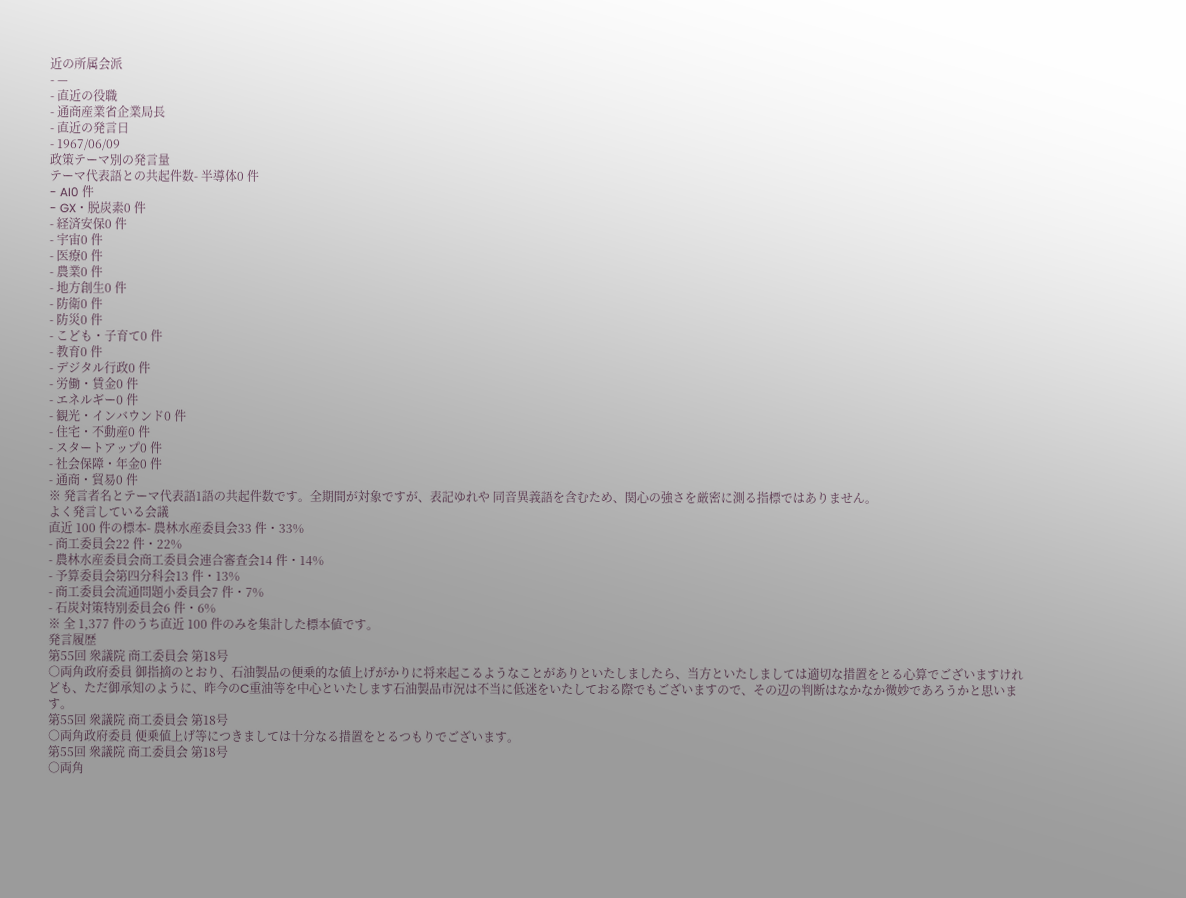近の所属会派
- —
- 直近の役職
- 通商産業省企業局長
- 直近の発言日
- 1967/06/09
政策テーマ別の発言量
テーマ代表語との共起件数- 半導体0 件
- AI0 件
- GX・脱炭素0 件
- 経済安保0 件
- 宇宙0 件
- 医療0 件
- 農業0 件
- 地方創生0 件
- 防衛0 件
- 防災0 件
- こども・子育て0 件
- 教育0 件
- デジタル行政0 件
- 労働・賃金0 件
- エネルギー0 件
- 観光・インバウンド0 件
- 住宅・不動産0 件
- スタートアップ0 件
- 社会保障・年金0 件
- 通商・貿易0 件
※ 発言者名とテーマ代表語1語の共起件数です。全期間が対象ですが、表記ゆれや 同音異義語を含むため、関心の強さを厳密に測る指標ではありません。
よく発言している会議
直近 100 件の標本- 農林水産委員会33 件・33%
- 商工委員会22 件・22%
- 農林水産委員会商工委員会連合審査会14 件・14%
- 予算委員会第四分科会13 件・13%
- 商工委員会流通問題小委員会7 件・7%
- 石炭対策特別委員会6 件・6%
※ 全 1,377 件のうち直近 100 件のみを集計した標本値です。
発言履歴
第55回 衆議院 商工委員会 第18号
○両角政府委員 御指摘のとおり、石油製品の便乗的な値上げがかりに将来起こるようなことがありといたしましたら、当方といたしましては適切な措置をとる心算でございますけれども、ただ御承知のように、昨今のC重油等を中心といたします石油製品市況は不当に低迷をいたしておる際でもございますので、その辺の判断はなかなか微妙であろうかと思います。
第55回 衆議院 商工委員会 第18号
○両角政府委員 便乗値上げ等につきましては十分なる措置をとるつもりでございます。
第55回 衆議院 商工委員会 第18号
○両角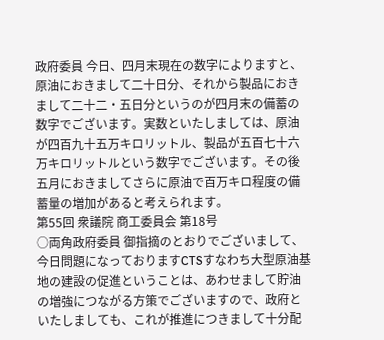政府委員 今日、四月末現在の数字によりますと、原油におきまして二十日分、それから製品におきまして二十二・五日分というのが四月末の備蓄の数字でございます。実数といたしましては、原油が四百九十五万キロリットル、製品が五百七十六万キロリットルという数字でございます。その後五月におきましてさらに原油で百万キロ程度の備蓄量の増加があると考えられます。
第55回 衆議院 商工委員会 第18号
○両角政府委員 御指摘のとおりでございまして、今日問題になっておりますCTSすなわち大型原油基地の建設の促進ということは、あわせまして貯油の増強につながる方策でございますので、政府といたしましても、これが推進につきまして十分配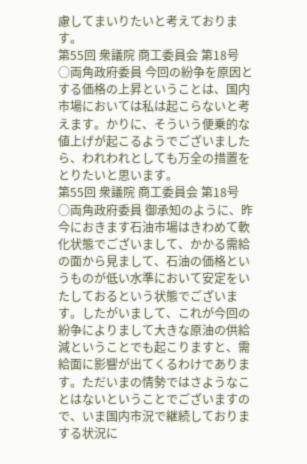慮してまいりたいと考えております。
第55回 衆議院 商工委員会 第18号
○両角政府委員 今回の紛争を原因とする価格の上昇ということは、国内市場においては私は起こらないと考えます。かりに、そういう便乗的な値上げが起こるようでございましたら、われわれとしても万全の措置をとりたいと思います。
第55回 衆議院 商工委員会 第18号
○両角政府委員 御承知のように、昨今におきます石油市場はきわめて軟化状態でございまして、かかる需給の面から見まして、石油の価格というものが低い水準において安定をいたしておるという状態でございます。したがいまして、これが今回の紛争によりまして大きな原油の供給減ということでも起こりますと、需給面に影響が出てくるわけであります。ただいまの情勢ではさようなことはないということでございますので、いま国内市況で継続しておりまする状況に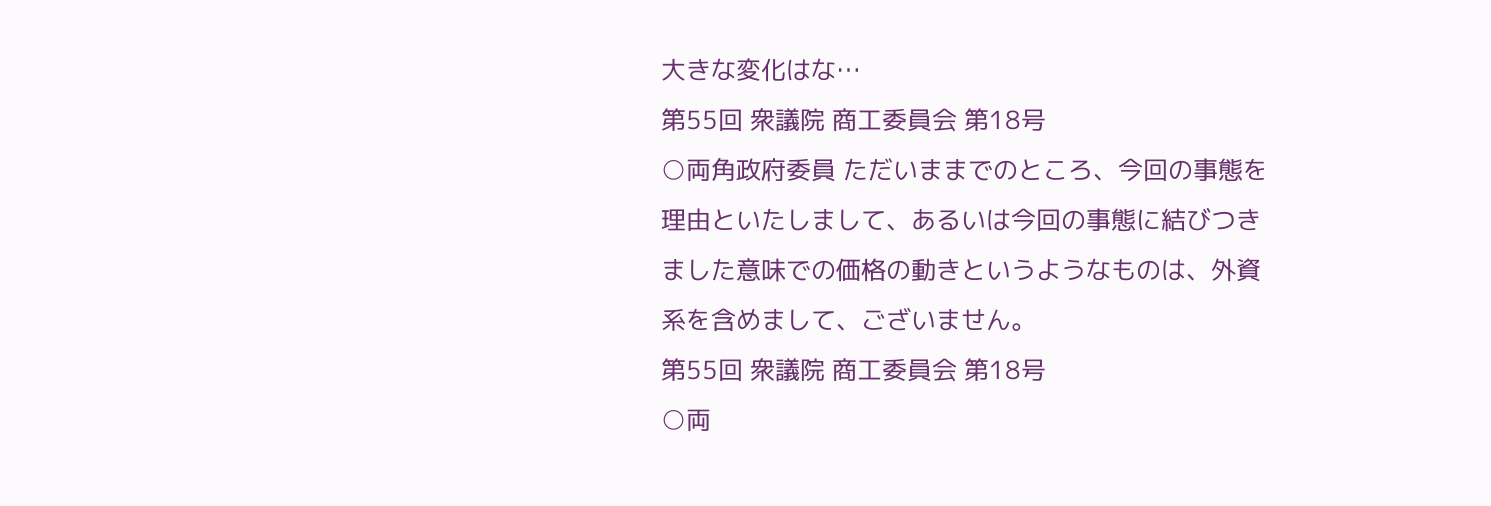大きな変化はな…
第55回 衆議院 商工委員会 第18号
○両角政府委員 ただいままでのところ、今回の事態を理由といたしまして、あるいは今回の事態に結びつきました意味での価格の動きというようなものは、外資系を含めまして、ございません。
第55回 衆議院 商工委員会 第18号
○両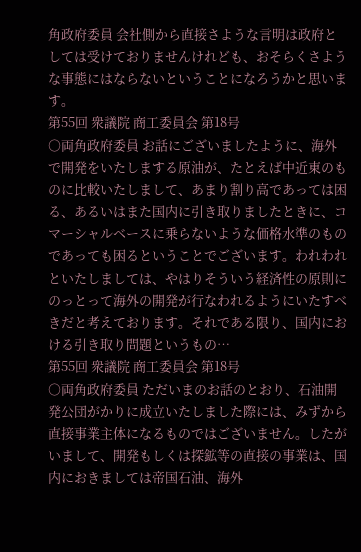角政府委員 会社側から直接さような言明は政府としては受けておりませんけれども、おそらくさような事態にはならないということになろうかと思います。
第55回 衆議院 商工委員会 第18号
○両角政府委員 お話にございましたように、海外で開発をいたしまする原油が、たとえば中近東のものに比較いたしまして、あまり割り高であっては困る、あるいはまた国内に引き取りましたときに、コマーシャルベースに乗らないような価格水準のものであっても困るということでございます。われわれといたしましては、やはりそういう経済性の原則にのっとって海外の開発が行なわれるようにいたすべきだと考えております。それである限り、国内における引き取り問題というもの…
第55回 衆議院 商工委員会 第18号
○両角政府委員 ただいまのお話のとおり、石油開発公団がかりに成立いたしました際には、みずから直接事業主体になるものではございません。したがいまして、開発もしくは探鉱等の直接の事業は、国内におきましては帝国石油、海外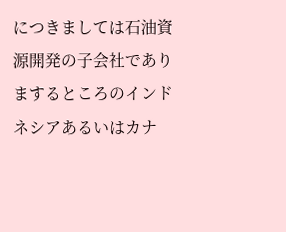につきましては石油資源開発の子会社でありまするところのインドネシアあるいはカナ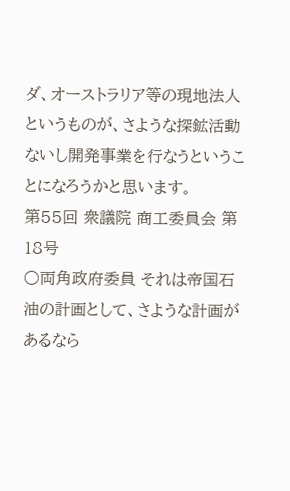ダ、オーストラリア等の現地法人というものが、さような探鉱活動ないし開発事業を行なうということになろうかと思います。
第55回 衆議院 商工委員会 第18号
○両角政府委員 それは帝国石油の計画として、さような計画があるなら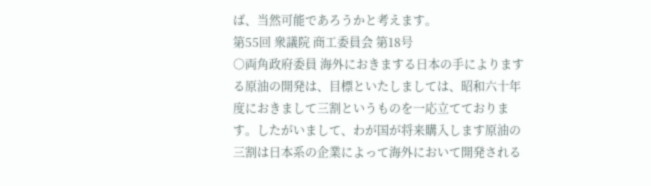ば、当然可能であろうかと考えます。
第55回 衆議院 商工委員会 第18号
○両角政府委員 海外におきまする日本の手によりまする原油の開発は、目標といたしましては、昭和六十年度におきまして三割というものを一応立てております。したがいまして、わが国が将来購入します原油の三割は日本系の企業によって海外において開発される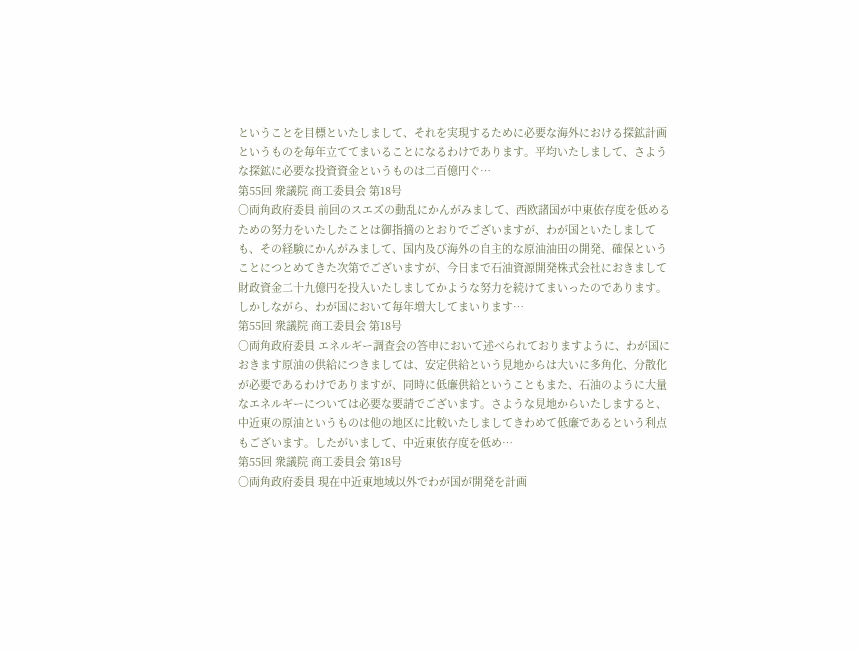ということを目標といたしまして、それを実現するために必要な海外における探鉱計画というものを毎年立ててまいることになるわけであります。平均いたしまして、さような探鉱に必要な投資資金というものは二百億円ぐ…
第55回 衆議院 商工委員会 第18号
○両角政府委員 前回のスエズの動乱にかんがみまして、西欧諸国が中東依存度を低めるための努力をいたしたことは御指摘のとおりでございますが、わが国といたしましても、その経験にかんがみまして、国内及び海外の自主的な原油油田の開発、確保ということにつとめてきた次第でございますが、今日まで石油資源開発株式会社におきまして財政資金二十九億円を投入いたしましてかような努力を続けてまいったのであります。しかしながら、わが国において毎年増大してまいります…
第55回 衆議院 商工委員会 第18号
○両角政府委員 エネルギー調査会の答申において述べられておりますように、わが国におきます原油の供給につきましては、安定供給という見地からは大いに多角化、分散化が必要であるわけでありますが、同時に低廉供給ということもまた、石油のように大量なエネルギーについては必要な要請でございます。さような見地からいたしますると、中近東の原油というものは他の地区に比較いたしましてきわめて低廉であるという利点もございます。したがいまして、中近東依存度を低め…
第55回 衆議院 商工委員会 第18号
○両角政府委員 現在中近東地域以外でわが国が開発を計画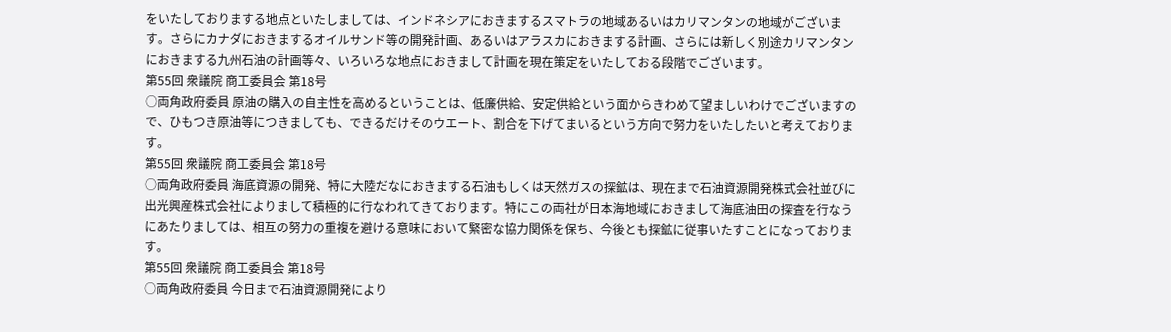をいたしておりまする地点といたしましては、インドネシアにおきまするスマトラの地域あるいはカリマンタンの地域がございます。さらにカナダにおきまするオイルサンド等の開発計画、あるいはアラスカにおきまする計画、さらには新しく別途カリマンタンにおきまする九州石油の計画等々、いろいろな地点におきまして計画を現在策定をいたしておる段階でございます。
第55回 衆議院 商工委員会 第18号
○両角政府委員 原油の購入の自主性を高めるということは、低廉供給、安定供給という面からきわめて望ましいわけでございますので、ひもつき原油等につきましても、できるだけそのウエート、割合を下げてまいるという方向で努力をいたしたいと考えております。
第55回 衆議院 商工委員会 第18号
○両角政府委員 海底資源の開発、特に大陸だなにおきまする石油もしくは天然ガスの探鉱は、現在まで石油資源開発株式会社並びに出光興産株式会社によりまして積極的に行なわれてきております。特にこの両社が日本海地域におきまして海底油田の探査を行なうにあたりましては、相互の努力の重複を避ける意味において緊密な協力関係を保ち、今後とも探鉱に従事いたすことになっております。
第55回 衆議院 商工委員会 第18号
○両角政府委員 今日まで石油資源開発により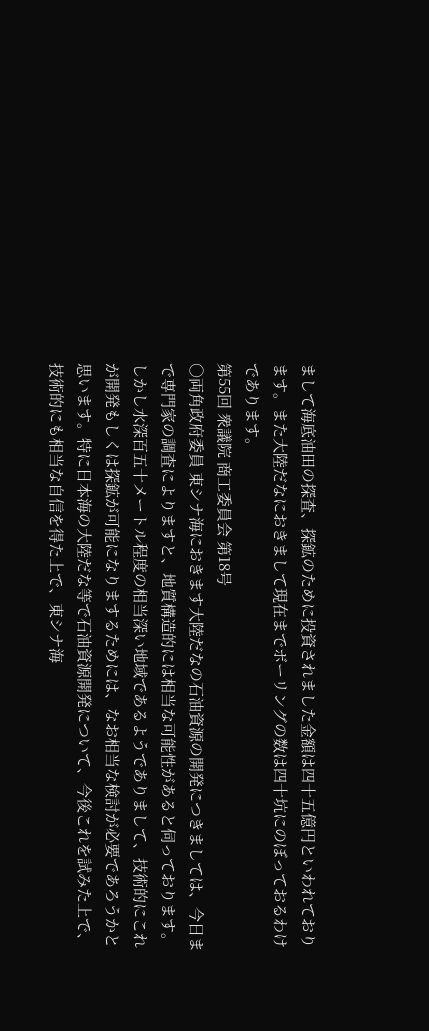まして海底油田の探査、探鉱のために投資されました金額は四十五億円といわれております。また大陸だなにおきまして現在までボーリングの数は四十坑にのぼっておるわけであります。
第55回 衆議院 商工委員会 第18号
○両角政府委員 東シナ海におきます大陸だなの石油資源の開発につきましては、今日まで専門家の調査によりますと、地質構造的には相当な可能性があると伺っております。しかし水深百五十メートル程度の相当深い地域であるようでありまして、技術的にこれが開発もしくは探鉱が可能になりまするためには、なお相当な検討が必要であろうかと思います。特に日本海の大陸だな等で石油資源開発について、今後これを試みた上で、技術的にも相当な自信を得た上で、東シナ海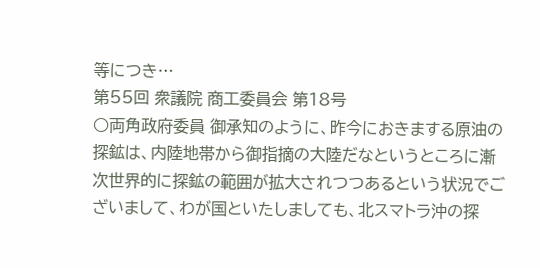等につき…
第55回 衆議院 商工委員会 第18号
○両角政府委員 御承知のように、昨今におきまする原油の探鉱は、内陸地帯から御指摘の大陸だなというところに漸次世界的に探鉱の範囲が拡大されつつあるという状況でございまして、わが国といたしましても、北スマトラ沖の探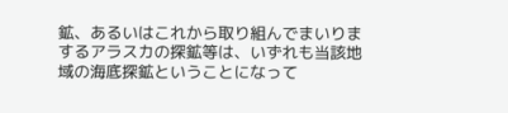鉱、あるいはこれから取り組んでまいりまするアラスカの探鉱等は、いずれも当該地域の海底探鉱ということになって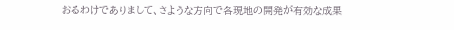おるわけでありまして、さような方向で各現地の開発が有効な成果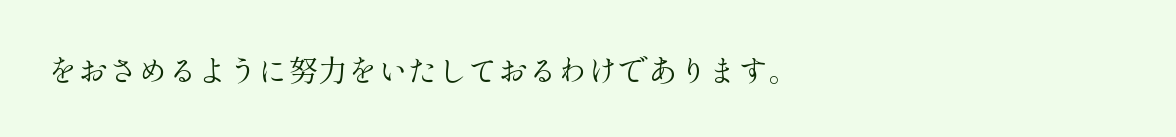をおさめるように努力をいたしておるわけであります。